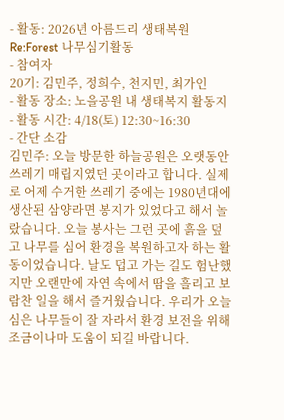- 활동: 2026년 아름드리 생태복원 Re:Forest 나무심기활동
- 참여자
20기: 김민주, 정희수, 천지민, 최가인
- 활동 장소: 노을공원 내 생태복지 활동지
- 활동 시간: 4/18(토) 12:30~16:30
- 간단 소감
김민주: 오늘 방문한 하늘공원은 오랫동안 쓰레기 매립지였던 곳이라고 합니다. 실제로 어제 수거한 쓰레기 중에는 1980년대에 생산된 삼양라면 봉지가 있었다고 해서 놀랐습니다. 오늘 봉사는 그런 곳에 흙을 덮고 나무를 심어 환경을 복원하고자 하는 활동이었습니다. 날도 덥고 가는 길도 험난했지만 오랜만에 자연 속에서 땀을 흘리고 보람찬 일을 해서 즐거웠습니다. 우리가 오늘 심은 나무들이 잘 자라서 환경 보전을 위해 조금이나마 도움이 되길 바랍니다.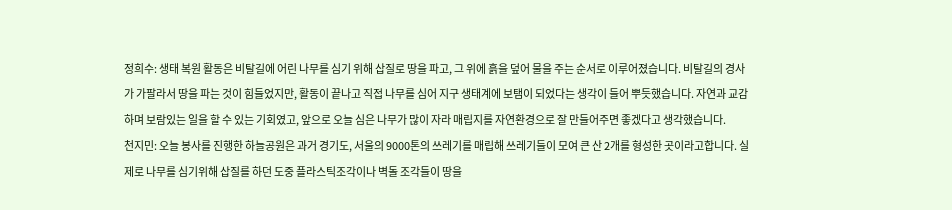정희수: 생태 복원 활동은 비탈길에 어린 나무를 심기 위해 삽질로 땅을 파고, 그 위에 흙을 덮어 물을 주는 순서로 이루어졌습니다. 비탈길의 경사가 가팔라서 땅을 파는 것이 힘들었지만, 활동이 끝나고 직접 나무를 심어 지구 생태계에 보탬이 되었다는 생각이 들어 뿌듯했습니다. 자연과 교감하며 보람있는 일을 할 수 있는 기회였고, 앞으로 오늘 심은 나무가 많이 자라 매립지를 자연환경으로 잘 만들어주면 좋겠다고 생각했습니다.
천지민: 오늘 봉사를 진행한 하늘공원은 과거 경기도, 서울의 9000톤의 쓰레기를 매립해 쓰레기들이 모여 큰 산 2개를 형성한 곳이라고합니다. 실제로 나무를 심기위해 삽질를 하던 도중 플라스틱조각이나 벽돌 조각들이 땅을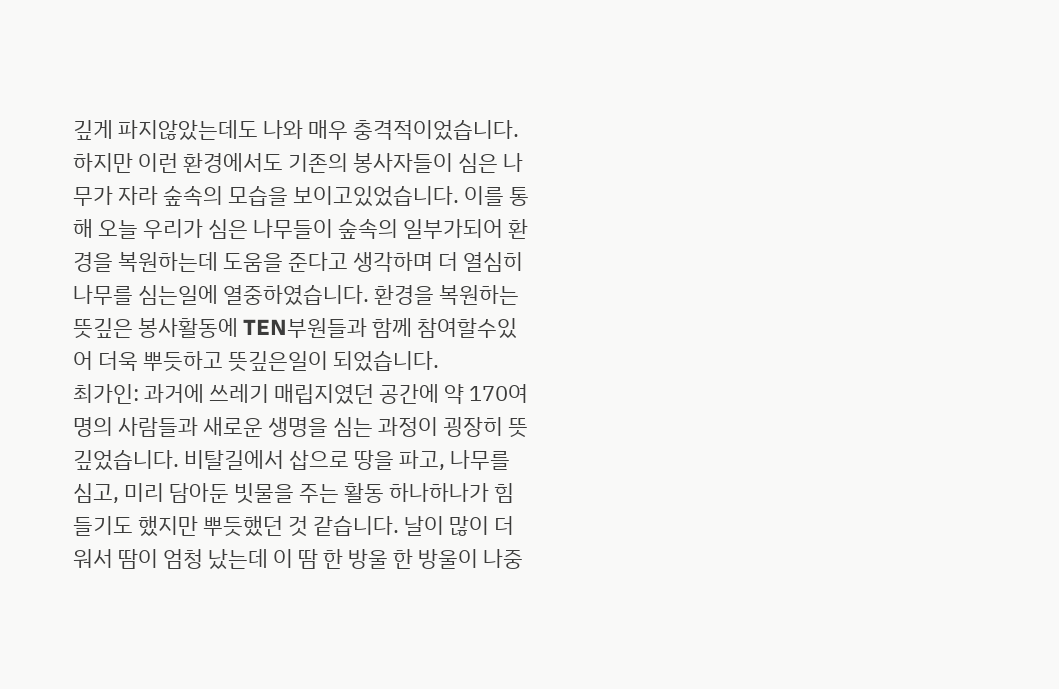깊게 파지않았는데도 나와 매우 충격적이었습니다. 하지만 이런 환경에서도 기존의 봉사자들이 심은 나무가 자라 숲속의 모습을 보이고있었습니다. 이를 통해 오늘 우리가 심은 나무들이 숲속의 일부가되어 환경을 복원하는데 도움을 준다고 생각하며 더 열심히 나무를 심는일에 열중하였습니다. 환경을 복원하는 뜻깊은 봉사활동에 TEN부원들과 함께 참여할수있어 더욱 뿌듯하고 뜻깊은일이 되었습니다.
최가인: 과거에 쓰레기 매립지였던 공간에 약 170여명의 사람들과 새로운 생명을 심는 과정이 굉장히 뜻깊었습니다. 비탈길에서 삽으로 땅을 파고, 나무를 심고, 미리 담아둔 빗물을 주는 활동 하나하나가 힘들기도 했지만 뿌듯했던 것 같습니다. 날이 많이 더워서 땀이 엄청 났는데 이 땀 한 방울 한 방울이 나중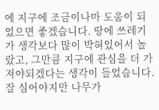에 지구에 조금이나마 도움이 되었으면 좋겠습니다. 땅에 쓰레기가 생각보다 많이 박혀있어서 놀랐고, 그만큼 지구에 관심을 더 가져야되겠다는 생각이 들었습니다. 잘 심어야지만 나무가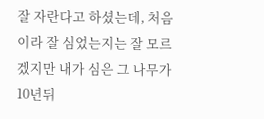잘 자란다고 하셨는데, 처음이라 잘 심었는지는 잘 모르겠지만 내가 심은 그 나무가 10년뒤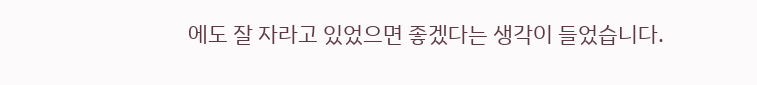에도 잘 자라고 있었으면 좋겠다는 생각이 들었습니다.